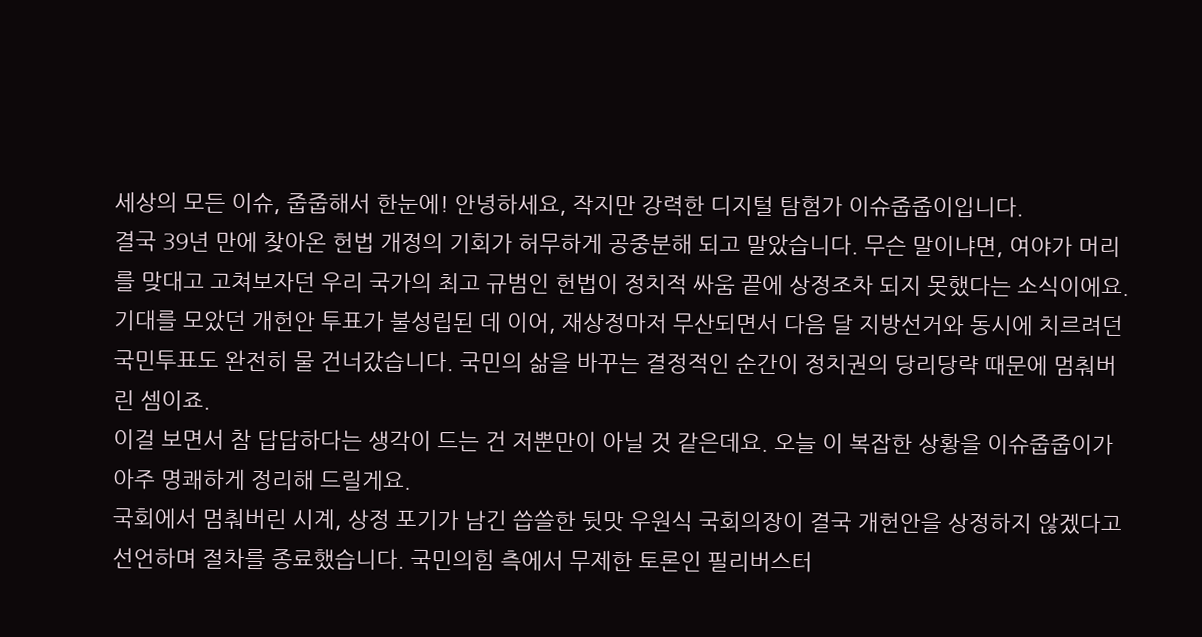세상의 모든 이슈, 줍줍해서 한눈에! 안녕하세요, 작지만 강력한 디지털 탐험가 이슈줍줍이입니다.
결국 39년 만에 찾아온 헌법 개정의 기회가 허무하게 공중분해 되고 말았습니다. 무슨 말이냐면, 여야가 머리를 맞대고 고쳐보자던 우리 국가의 최고 규범인 헌법이 정치적 싸움 끝에 상정조차 되지 못했다는 소식이에요.
기대를 모았던 개헌안 투표가 불성립된 데 이어, 재상정마저 무산되면서 다음 달 지방선거와 동시에 치르려던 국민투표도 완전히 물 건너갔습니다. 국민의 삶을 바꾸는 결정적인 순간이 정치권의 당리당략 때문에 멈춰버린 셈이죠.
이걸 보면서 참 답답하다는 생각이 드는 건 저뿐만이 아닐 것 같은데요. 오늘 이 복잡한 상황을 이슈줍줍이가 아주 명쾌하게 정리해 드릴게요.
국회에서 멈춰버린 시계, 상정 포기가 남긴 씁쓸한 뒷맛 우원식 국회의장이 결국 개헌안을 상정하지 않겠다고 선언하며 절차를 종료했습니다. 국민의힘 측에서 무제한 토론인 필리버스터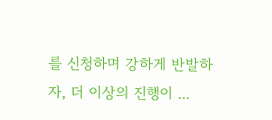를 신청하며 강하게 반발하자, 더 이상의 진행이 ...